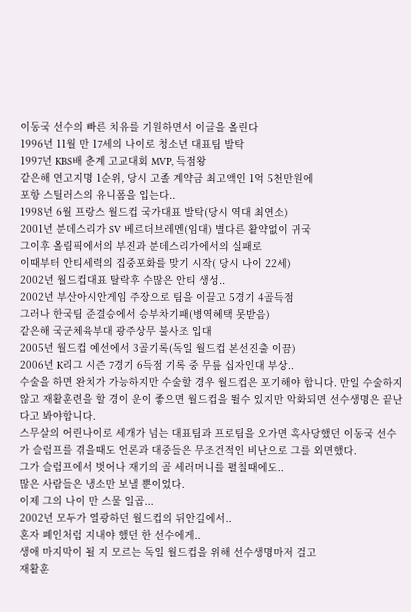이동국 선수의 빠른 치유를 기원하면서 이글을 올린다
1996년 11월 만 17세의 나이로 청소년 대표팀 발탁
1997년 KBS배 춘계 고교대회 MVP, 득점왕
같은해 연고지명 1순위, 당시 고졸 계약금 최고액인 1억 5천만원에
포항 스틸러스의 유니폼을 입는다..
1998년 6월 프랑스 월드컵 국가대표 발탁(당시 역대 최연소)
2001년 분데스리가 SV 베르더브레멘(임대) 별다른 활약없이 귀국
그이후 올림픽에서의 부진과 분데스리가에서의 실패로
이때부터 안티세력의 집중포화를 맞기 시작( 당시 나이 22세)
2002년 월드컵대표 탈락후 수많은 안티 생성..
2002년 부산아시안게임 주장으로 팀을 이끌고 5경기 4골득점
그러나 한국팀 준결승에서 승부차기패(병역혜택 못받음)
같은해 국군체육부대 광주상무 불사조 입대
2005년 월드컵 예선에서 3골기록(독일 월드컵 본선진출 이끔)
2006년 K리그 시즌 7경기 6득점 기록 중 무릎 십자인대 부상..
수술을 하면 완치가 가능하지만 수술할 경우 월드컵은 포기해야 합니다. 만일 수술하지 않고 재활훈련을 할 경이 운이 좋으면 월드컵을 뛸수 있지만 악화되면 선수생명은 끝난다고 봐야합니다.
스무살의 어린나이로 세개가 넘는 대표팀과 프로팀을 오가면 혹사당했던 이동국 선수가 슬럼프를 겪을때도 언론과 대중들은 무조건적인 비난으로 그를 외면했다.
그가 슬럼프에서 벗어나 재기의 골 세러머니를 펼칠때에도..
많은 사람들은 냉소만 보낼 뿐이었다.
이제 그의 나이 만 스물 일곱...
2002년 모두가 열광하던 월드컵의 뒤안길에서..
혼자 폐인처럼 지내야 했던 한 선수에게..
생애 마지막이 될 지 모르는 독일 월드컵을 위해 선수생명마저 걸고
재활훈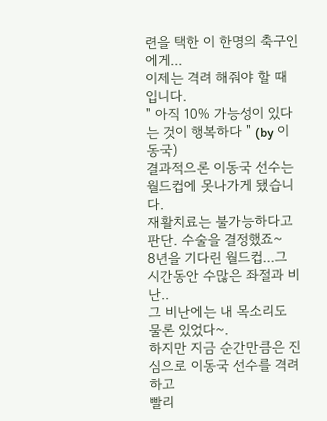련을 택한 이 한명의 축구인에게...
이제는 격려 해줘야 할 때입니다.
" 아직 10% 가능성이 있다는 것이 행복하다 " (by 이동국)
결과적으론 이동국 선수는 월드컵에 못나가게 됐습니다.
재활치료는 불가능하다고 판단. 수술을 결정했죠~
8년을 기다린 월드컵...그 시간동안 수많은 좌절과 비난..
그 비난에는 내 목소리도 물론 있었다~.
하지만 지금 순간만큼은 진심으로 이동국 선수를 격려하고
빨리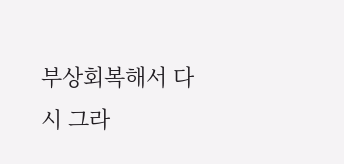부상회복해서 다시 그라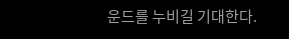운드를 누비길 기대한다.